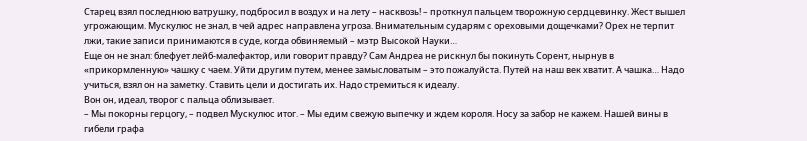Старец взял последнюю ватрушку, подбросил в воздух и на лету – насквозь! – проткнул пальцем творожную сердцевинку. Жест вышел угрожающим. Мускулюс не знал, в чей адрес направлена угроза. Внимательным сударям с ореховыми дощечками? Орех не терпит лжи, такие записи принимаются в суде, когда обвиняемый – мэтр Высокой Науки…
Еще он не знал: блефует лейб-малефактор, или говорит правду? Сам Андреа не рискнул бы покинуть Сорент, нырнув в «прикормленную» чашку с чаем. Уйти другим путем, менее замысловатым – это пожалуйста. Путей на наш век хватит. А чашка… Надо учиться, взял он на заметку. Ставить цели и достигать их. Надо стремиться к идеалу.
Вон он, идеал, творог с пальца облизывает.
– Мы покорны герцогу, – подвел Мускулюс итог. – Мы едим свежую выпечку и ждем короля. Носу за забор не кажем. Нашей вины в гибели графа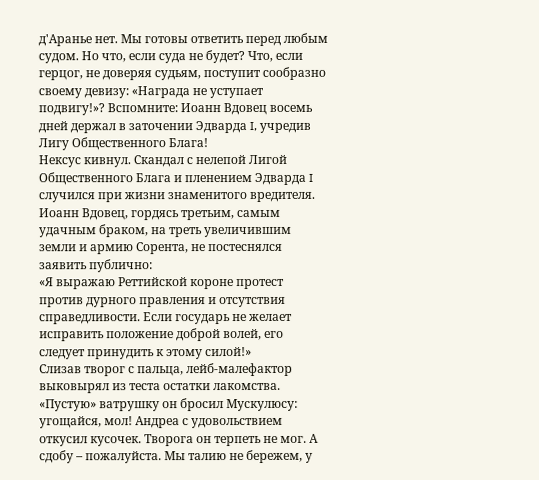д'Аранье нет. Мы готовы ответить перед любым судом. Но что, если суда не будет? Что, если герцог, не доверяя судьям, поступит сообразно своему девизу: «Награда не уступает подвигу!»? Вспомните: Иоанн Вдовец восемь дней держал в заточении Эдварда I, учредив Лигу Общественного Блага!
Нексус кивнул. Скандал с нелепой Лигой Общественного Блага и пленением Эдварда I случился при жизни знаменитого вредителя. Иоанн Вдовец, гордясь третьим, самым удачным браком, на треть увеличившим земли и армию Сорента, не постеснялся заявить публично:
«Я выражаю Реттийской короне протест против дурного правления и отсутствия справедливости. Если государь не желает исправить положение доброй волей, его следует принудить к этому силой!»
Слизав творог с пальца, лейб-малефактор выковырял из теста остатки лакомства. «Пустую» ватрушку он бросил Мускулюсу: угощайся, мол! Андреа с удовольствием откусил кусочек. Творога он терпеть не мог. А сдобу – пожалуйста. Мы талию не бережем, у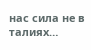нас сила не в талиях…